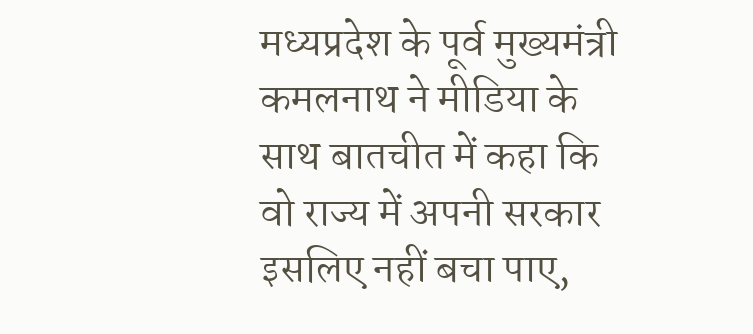मध्यप्रदेश के पूर्व मुख्यमंत्री कमलनाथ ने मीडिया के साथ बातचीत में कहा कि वो राज्य में अपनी सरकार इसलिए नहीं बचा पाए,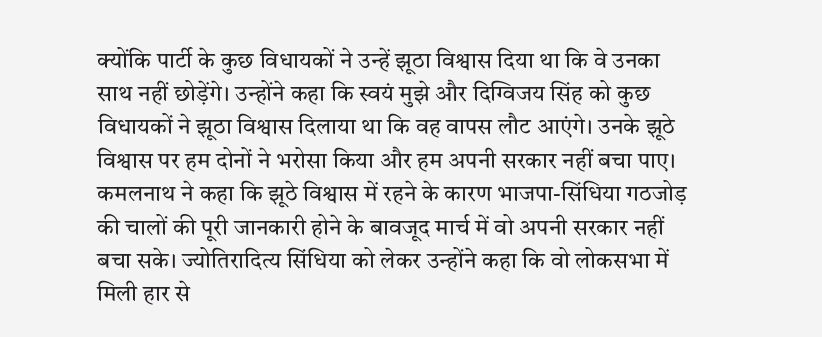क्योंकि पार्टी के कुछ विधायकों ने उन्हें झूठा विश्वास दिया था कि वे उनका साथ नहीं छोड़ेंगे। उन्होंने कहा कि स्वयं मुझे और दिग्विजय सिंह को कुछ विधायकों ने झूठा विश्वास दिलाया था कि वह वापस लौट आएंगे। उनके झूठे विश्वास पर हम दोनों ने भरोसा किया और हम अपनी सरकार नहीं बचा पाए।
कमलनाथ ने कहा कि झूठे विश्वास में रहने के कारण भाजपा-सिंधिया गठजोड़ की चालों की पूरी जानकारी होने के बावजूद मार्च में वो अपनी सरकार नहीं बचा सके। ज्योतिरादित्य सिंधिया को लेकर उन्होंने कहा कि वो लोकसभा में मिली हार से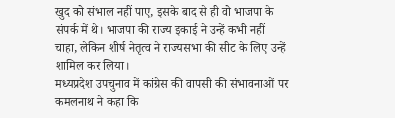खुद को संभाल नहीं पाए, इसके बाद से ही वो भाजपा के संपर्क में थे। भाजपा की राज्य इकाई ने उन्हें कभी नहीं चाहा, लेकिन शीर्ष नेतृत्व ने राज्यसभा की सीट के लिए उन्हें शामिल कर लिया।
मध्यप्रदेश उपचुनाव में कांग्रेस की वापसी की संभावनाओं पर कमलनाथ ने कहा कि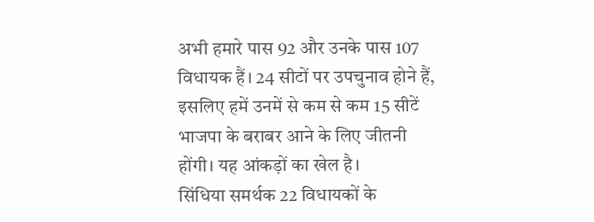अभी हमारे पास 92 और उनके पास 107 विधायक हैं। 24 सीटों पर उपचुनाव होने हैं, इसलिए हमें उनमें से कम से कम 15 सीटें भाजपा के बराबर आने के लिए जीतनी होंगी। यह आंकड़ों का खेल है।
सिंधिया समर्थक 22 विधायकों के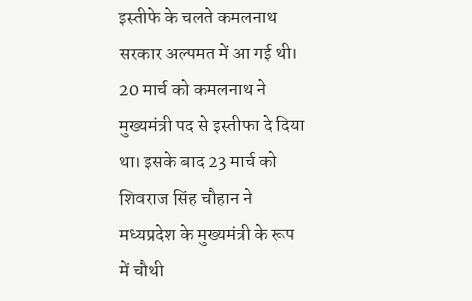इस्तीफे के चलते कमलनाथ सरकार अल्पमत में आ गई थी। 20 मार्च को कमलनाथ ने मुख्यमंत्री पद से इस्तीफा दे दिया था। इसके बाद 23 मार्च को शिवराज सिंह चौहान ने मध्यप्रदेश के मुख्यमंत्री के रूप में चौथी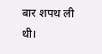बार शपथ ली थी।